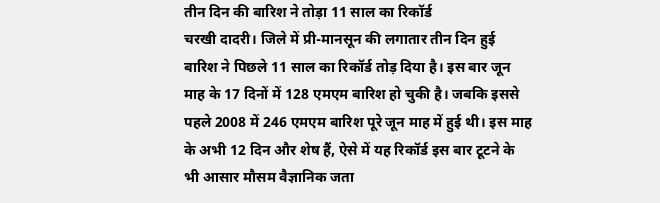तीन दिन की बारिश ने तोड़ा 11 साल का रिकॉर्ड
चरखी दादरी। जिले में प्री-मानसून की लगातार तीन दिन हुई बारिश ने पिछले 11 साल का रिकॉर्ड तोड़ दिया है। इस बार जून माह के 17 दिनों में 128 एमएम बारिश हो चुकी है। जबकि इससे पहले 2008 में 246 एमएम बारिश पूरे जून माह में हुई थी। इस माह के अभी 12 दिन और शेष हैं, ऐसे में यह रिकॉर्ड इस बार टूटने के भी आसार मौसम वैज्ञानिक जता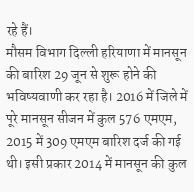रहे हैं।
मौसम विभाग दिल्ली हरियाणा में मानसून की बारिश 29 जून से शुरू होने की भविष्यवाणी कर रहा है। 2016 में जिले में पूरे मानसून सीजन में कुल 576 एमएम, 2015 में 309 एमएम बारिश दर्ज की गई थी। इसी प्रकार 2014 में मानसून की कुल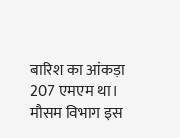बारिश का आंकड़ा 207 एमएम था। मौसम विभाग इस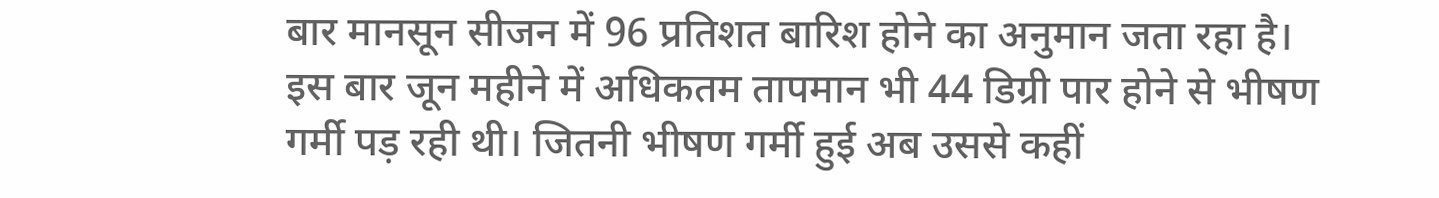बार मानसून सीजन में 96 प्रतिशत बारिश होने का अनुमान जता रहा है।
इस बार जून महीने में अधिकतम तापमान भी 44 डिग्री पार होने से भीषण गर्मी पड़ रही थी। जितनी भीषण गर्मी हुई अब उससे कहीं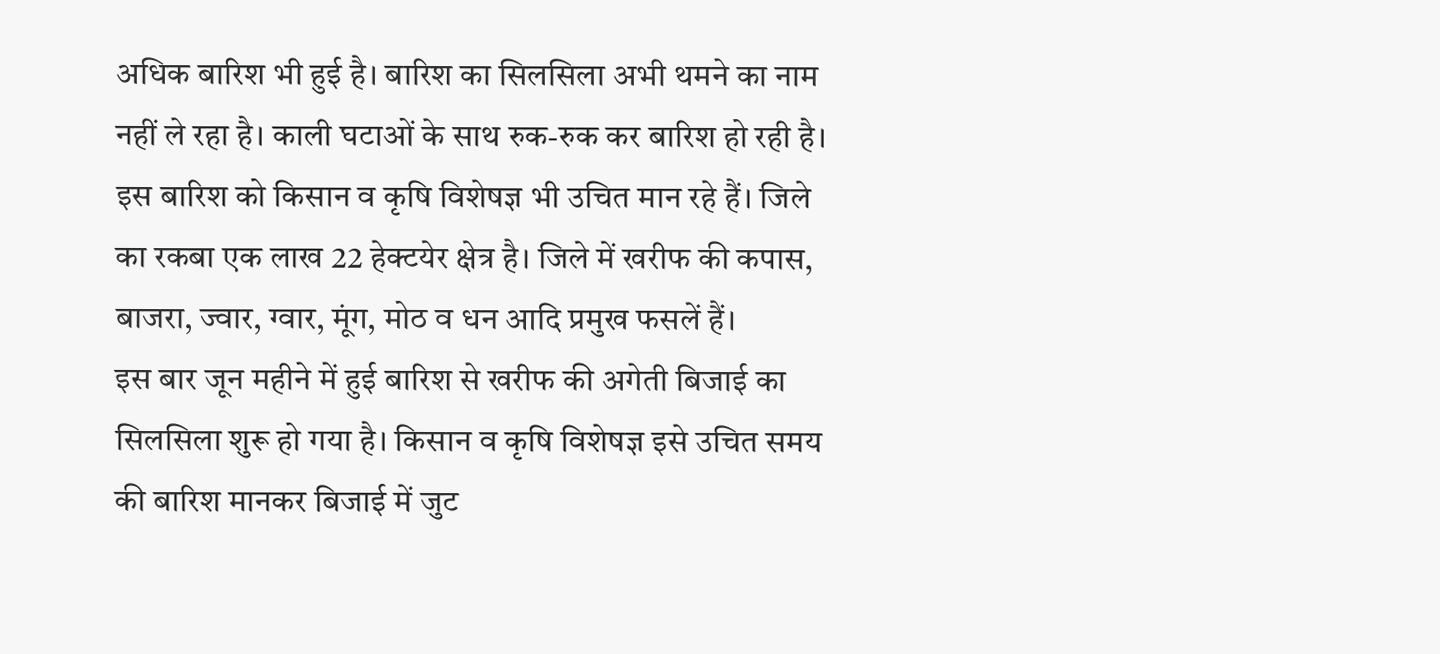अधिक बारिश भी हुई है। बारिश का सिलसिला अभी थमने का नाम नहीं ले रहा है। काली घटाओं के साथ रुक-रुक कर बारिश हो रही है। इस बारिश को किसान व कृषि विशेषज्ञ भी उचित मान रहे हैं। जिले का रकबा एक लाख 22 हेक्टयेर क्षेत्र है। जिले में खरीफ की कपास, बाजरा, ज्वार, ग्वार, मूंग, मोठ व धन आदि प्रमुख फसलें हैं।
इस बार जून महीने में हुई बारिश से खरीफ की अगेती बिजाई का सिलसिला शुरू हो गया है। किसान व कृषि विशेषज्ञ इसे उचित समय की बारिश मानकर बिजाई में जुट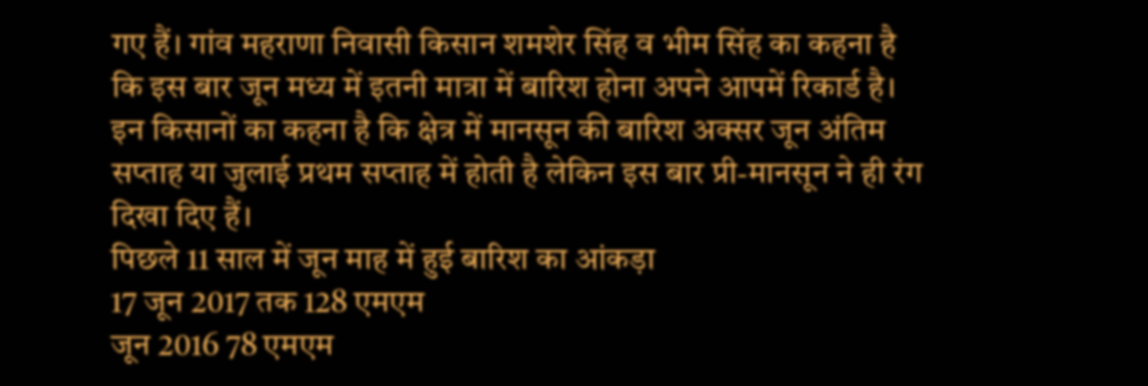गए हैं। गांव महराणा निवासी किसान शमशेर सिंह व भीम सिंह का कहना है कि इस बार जून मध्य में इतनी मात्रा में बारिश होना अपने आपमें रिकार्ड है। इन किसानों का कहना है कि क्षेत्र में मानसून की बारिश अक्सर जून अंतिम सप्ताह या जुलाई प्रथम सप्ताह में होती है लेकिन इस बार प्री-मानसून ने ही रंग दिखा दिए हैं।
पिछले 11 साल में जून माह में हुई बारिश का आंकड़ा
17 जून 2017 तक 128 एमएम
जून 2016 78 एमएम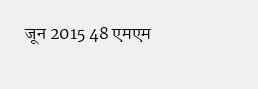जून 2015 48 एमएम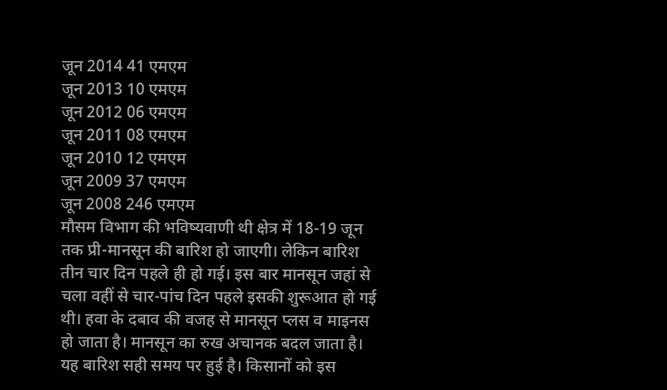जून 2014 41 एमएम
जून 2013 10 एमएम
जून 2012 06 एमएम
जून 2011 08 एमएम
जून 2010 12 एमएम
जून 2009 37 एमएम
जून 2008 246 एमएम
मौसम विभाग की भविष्यवाणी थी क्षेत्र में 18-19 जून तक प्री-मानसून की बारिश हो जाएगी। लेकिन बारिश तीन चार दिन पहले ही हो गई। इस बार मानसून जहां से चला वहीं से चार-पांच दिन पहले इसकी शुरूआत हो गई थी। हवा के दबाव की वजह से मानसून प्लस व माइनस हो जाता है। मानसून का रुख अचानक बदल जाता है। यह बारिश सही समय पर हुई है। किसानों को इस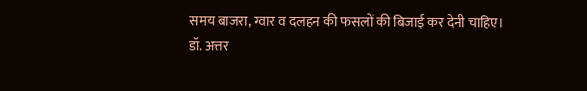समय बाजरा, ग्वार व दलहन की फसलों की बिजाई कर देनी चाहिए।
डॉ. अत्तर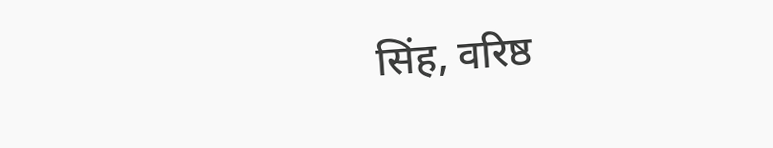सिंह, वरिष्ठ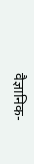वैज्ञानिक-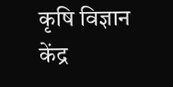कृषि विज्ञान केंद्र